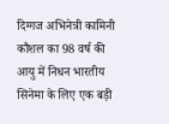दिग्गज अभिनेत्री कामिनी कौशल का 98 वर्ष की आयु में निधन भारतीय सिनेमा के लिए एक बड़ी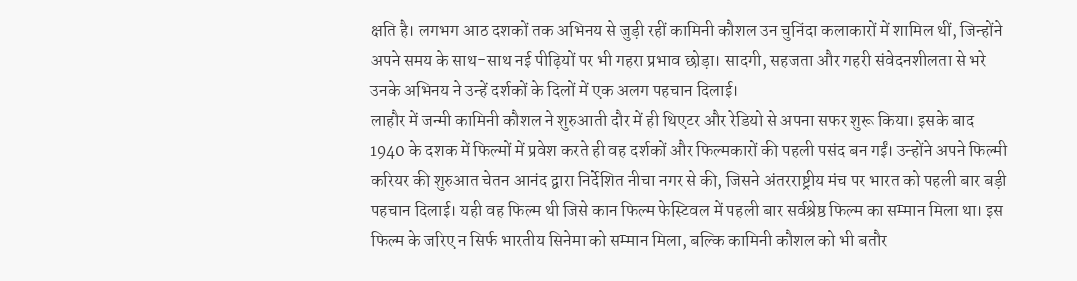क्षति है। लगभग आठ दशकों तक अभिनय से जुड़ी रहीं कामिनी कौशल उन चुनिंदा कलाकारों में शामिल थीं, जिन्होंने अपने समय के साथ-साथ नई पीढ़ियों पर भी गहरा प्रभाव छोड़ा। सादगी, सहजता और गहरी संवेदनशीलता से भरे उनके अभिनय ने उन्हें दर्शकों के दिलों में एक अलग पहचान दिलाई।
लाहौर में जन्मी कामिनी कौशल ने शुरुआती दौर में ही थिएटर और रेडियो से अपना सफर शुरू किया। इसके बाद 1940 के दशक में फिल्मों में प्रवेश करते ही वह दर्शकों और फिल्मकारों की पहली पसंद बन गईं। उन्होंने अपने फिल्मी करियर की शुरुआत चेतन आनंद द्वारा निर्देशित नीचा नगर से की, जिसने अंतरराष्ट्रीय मंच पर भारत को पहली बार बड़ी पहचान दिलाई। यही वह फिल्म थी जिसे कान फिल्म फेस्टिवल में पहली बार सर्वश्रेष्ठ फिल्म का सम्मान मिला था। इस फिल्म के जरिए न सिर्फ भारतीय सिनेमा को सम्मान मिला, बल्कि कामिनी कौशल को भी बतौर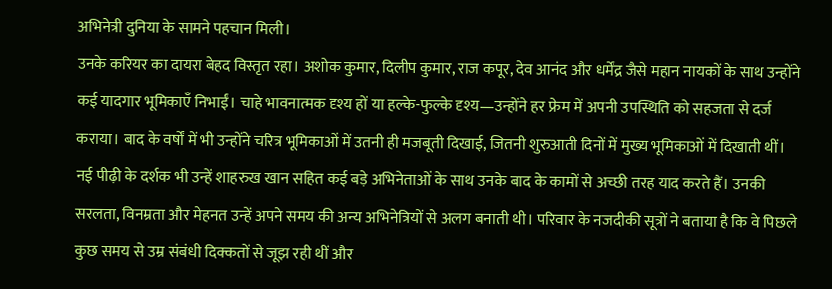अभिनेत्री दुनिया के सामने पहचान मिली।
उनके करियर का दायरा बेहद विस्तृत रहा। अशोक कुमार, दिलीप कुमार, राज कपूर, देव आनंद और धर्मेंद्र जैसे महान नायकों के साथ उन्होंने कई यादगार भूमिकाएँ निभाईं। चाहे भावनात्मक दृश्य हों या हल्के-फुल्के दृश्य—उन्होंने हर फ्रेम में अपनी उपस्थिति को सहजता से दर्ज कराया। बाद के वर्षों में भी उन्होंने चरित्र भूमिकाओं में उतनी ही मजबूती दिखाई, जितनी शुरुआती दिनों में मुख्य भूमिकाओं में दिखाती थीं।
नई पीढ़ी के दर्शक भी उन्हें शाहरुख खान सहित कई बड़े अभिनेताओं के साथ उनके बाद के कामों से अच्छी तरह याद करते हैं। उनकी सरलता, विनम्रता और मेहनत उन्हें अपने समय की अन्य अभिनेत्रियों से अलग बनाती थी। परिवार के नजदीकी सूत्रों ने बताया है कि वे पिछले कुछ समय से उम्र संबंधी दिक्कतों से जूझ रही थीं और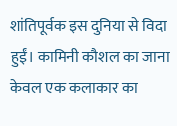शांतिपूर्वक इस दुनिया से विदा हुईं। कामिनी कौशल का जाना केवल एक कलाकार का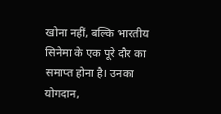खोना नहीं, बल्कि भारतीय सिनेमा के एक पूरे दौर का समाप्त होना है। उनका योगदान,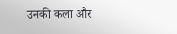उनकी कला और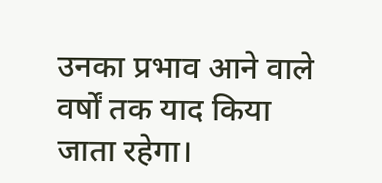उनका प्रभाव आने वाले वर्षों तक याद किया जाता रहेगा।